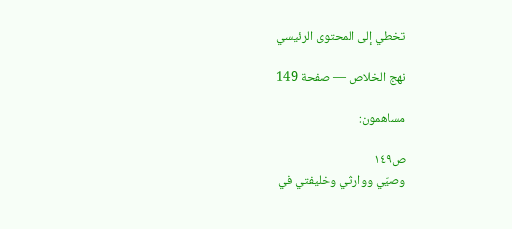تخطي إلى المحتوى الرئيسي

نهج الخلاص — صفحة 149

مساهمون:

ص١٤٩
وصيّي ووارثي وخليفتي في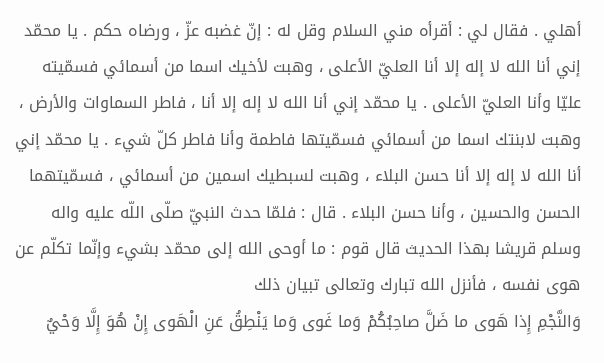أهلي . فقال لي : أقرأه مني السلام وقل له : إنّ غضبه عزّ ، ورضاه حكم . يا محمّد إني أنا الله لا إله إلا أنا العليّ الأعلى ، وهبت لأخيك اسما من أسمائي فسمّيته عليّا وأنا العليّ الأعلى . يا محمّد إني أنا الله لا إله إلا أنا ، فاطر السماوات والأرض ، وهبت لابنتك اسما من أسمائي فسمّيتها فاطمة وأنا فاطر كلّ شيء . يا محمّد إني أنا الله لا إله إلا أنا حسن البلاء ، وهبت لسبطيك اسمين من أسمائي ، فسمّيتهما الحسن والحسين ، وأنا حسن البلاء . قال : فلمّا حدث النبيّ صلّى اللّه عليه واله وسلم قريشا بهذا الحديث قال قوم : ما أوحى الله إلى محمّد بشيء وإنّما تكلّم عن هوى نفسه ، فأنزل الله تبارك وتعالى تبيان ذلك
وَالنَّجْمِ إِذا هَوى ما ضَلَّ صاحِبُكُمْ وَما غَوى وَما يَنْطِقُ عَنِ الْهَوى إِنْ هُوَ إِلَّا وَحْيٌ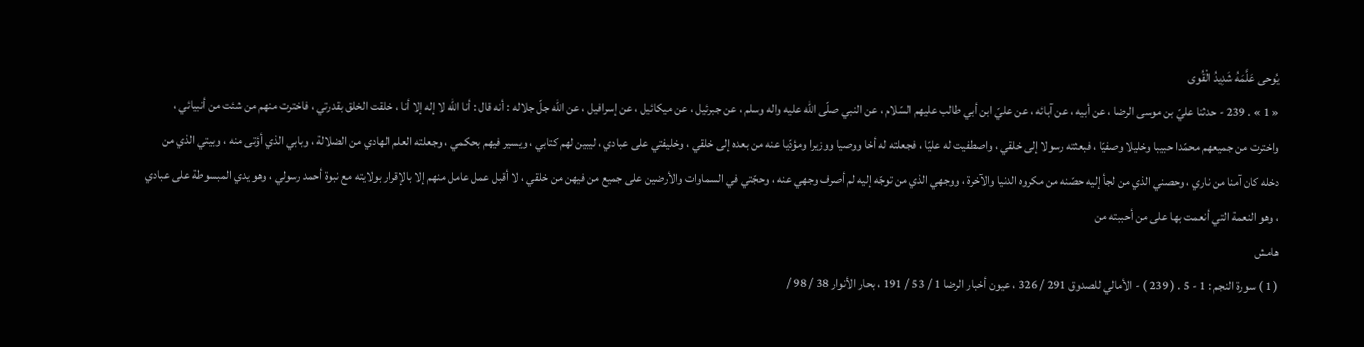يُوحى عَلَّمَهُ شَدِيدُ الْقُوى
« 1 » . 239 - حدثنا عليّ بن موسى الرضا ، عن أبيه ، عن آبائه ، عن عليّ ابن أبي طالب عليهم السّلام ، عن النبي صلّى اللّه عليه واله وسلم ، عن جبرئيل ، عن ميكائيل ، عن إسرافيل ، عن اللّه جلّ جلاله : أنه قال : أنا الله لا إله إلا أنا ، خلقت الخلق بقدرتي ، فاخترت منهم من شئت من أنبيائي ، واخترت من جميعهم محمّدا حبيبا وخليلا وصفيّا ، فبعثته رسولا إلى خلقي ، واصطفيت له عليّا ، فجعلته له أخا ووصيا ووزيرا ومؤدّيا عنه من بعده إلى خلقي ، وخليفتي على عبادي ، ليبين لهم كتابي ، ويسير فيهم بحكمي ، وجعلته العلم الهادي من الضلالة ، وبابي الذي أؤتى منه ، وبيتي الذي من دخله كان آمنا من ناري ، وحصني الذي من لجأ إليه حصّنه من مكروه الدنيا والآخرة ، ووجهي الذي من توجّه إليه لم أصرف وجهي عنه ، وحجّتي في السماوات والأرضين على جميع من فيهن من خلقي ، لا أقبل عمل عامل منهم إلا بالإقرار بولايته مع نبوة أحمد رسولي ، وهو يدي المبسوطة على عبادي ، وهو النعمة التي أنعمت بها على من أحببته من
هامش
( 1 ) سورة النجم : 1 - 5 . ( 239 ) - الأمالي للصدوق 291 / 326 ، عيون أخبار الرضا 1 / 53 / 191 ، بحار الأنوار 38 / 98 /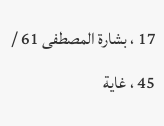17 ، بشارة المصطفى 61 / 45 ، غاية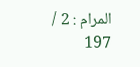المرام : 2 / 197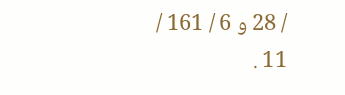/ 28 و 6 / 161 / 11 .